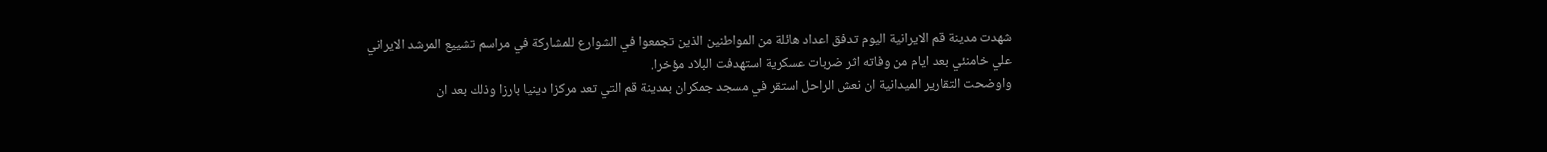شهدت مدينة قم الايرانية اليوم تدفق اعداد هائلة من المواطنين الذين تجمعوا في الشوارع للمشاركة في مراسم تشييع المرشد الايراني علي خامنئي بعد ايام من وفاته اثر ضربات عسكرية استهدفت البلاد مؤخرا.
واوضحت التقارير الميدانية ان نعش الراحل استقر في مسجد جمكران بمدينة قم التي تعد مركزا دينيا بارزا وذلك بعد ان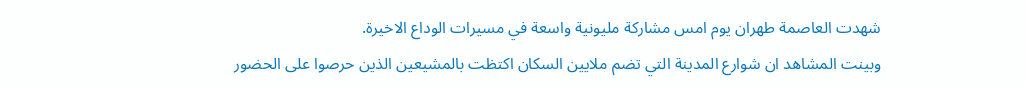شهدت العاصمة طهران يوم امس مشاركة مليونية واسعة في مسيرات الوداع الاخيرة.
وبينت المشاهد ان شوارع المدينة التي تضم ملايين السكان اكتظت بالمشيعين الذين حرصوا على الحضور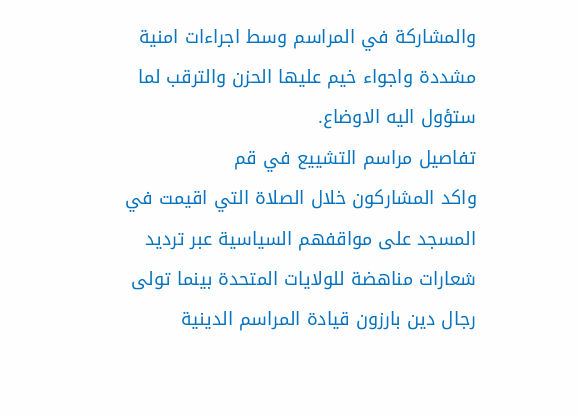والمشاركة في المراسم وسط اجراءات امنية مشددة واجواء خيم عليها الحزن والترقب لما ستؤول اليه الاوضاع.
تفاصيل مراسم التشييع في قم
واكد المشاركون خلال الصلاة التي اقيمت في المسجد على مواقفهم السياسية عبر ترديد شعارات مناهضة للولايات المتحدة بينما تولى رجال دين بارزون قيادة المراسم الدينية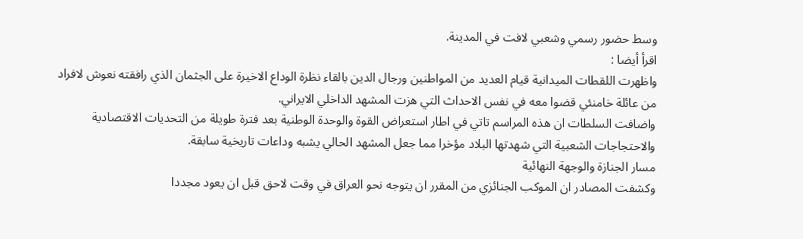وسط حضور رسمي وشعبي لافت في المدينة.
اقرأ أيضا :
واظهرت اللقطات الميدانية قيام العديد من المواطنين ورجال الدين بالقاء نظرة الوداع الاخيرة على الجثمان الذي رافقته نعوش لافراد من عائلة خامنئي قضوا معه في نفس الاحداث التي هزت المشهد الداخلي الايراني.
واضافت السلطات ان هذه المراسم تاتي في اطار استعراض القوة والوحدة الوطنية بعد فترة طويلة من التحديات الاقتصادية والاحتجاجات الشعبية التي شهدتها البلاد مؤخرا مما جعل المشهد الحالي يشبه وداعات تاريخية سابقة.
مسار الجنازة والوجهة النهائية
وكشفت المصادر ان الموكب الجنائزي من المقرر ان يتوجه نحو العراق في وقت لاحق قبل ان يعود مجددا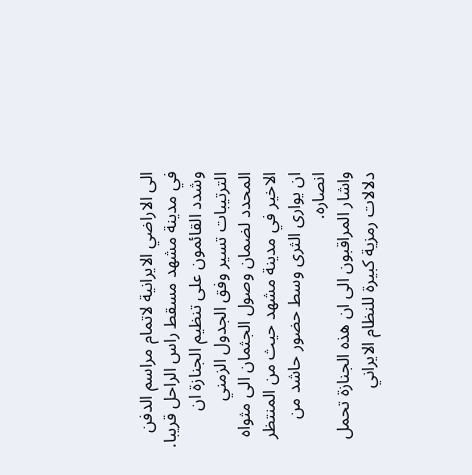الى الاراضي الايرانية لاتمام مراسم الدفن في مدينة مشهد مسقط راس الراحل قريبا.
وشدد القائمون على تنظيم الجنازة ان الترتيبات تسير وفق الجدول الزمني المحدد لضمان وصول الجثمان الى مثواه الاخير في مدينة مشهد حيث من المنتظر ان يوارى الثرى وسط حضور حاشد من انصاره.
واشار المراقبون الى ان هذه الجنازة تحمل دلالات رمزية كبيرة للنظام الايراني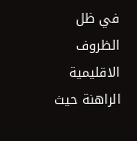في ظل الظروف الاقليمية الراهنة حيث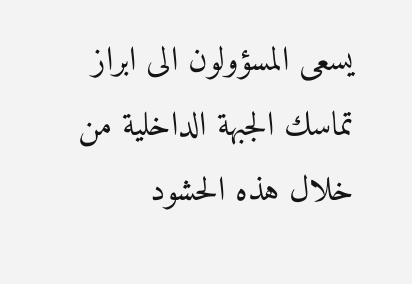يسعى المسؤولون الى ابراز تماسك الجبهة الداخلية من خلال هذه الحشود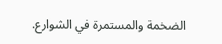الضخمة والمستمرة في الشوارع.